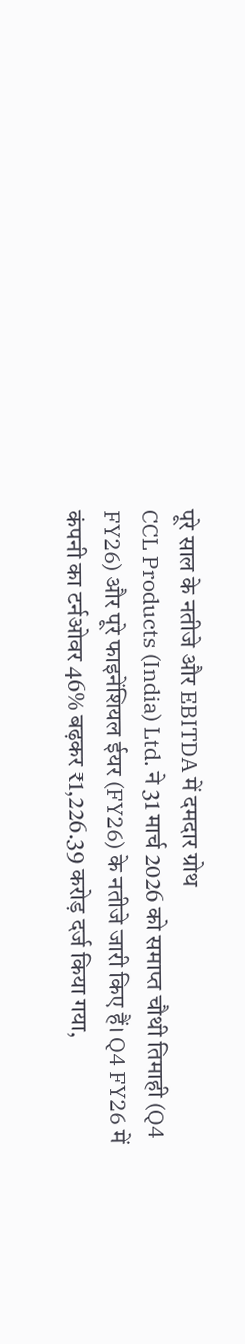पूरे साल के नतीजे और EBITDA में दमदार ग्रोथ
CCL Products (India) Ltd. ने 31 मार्च 2026 को समाप्त चौथी तिमाही (Q4 FY26) और पूरे फाइनेंशियल ईयर (FY26) के नतीजे जारी किए हैं। Q4 FY26 में कंपनी का टर्नओवर 46% बढ़कर ₹1,226.39 करोड़ दर्ज किया गया,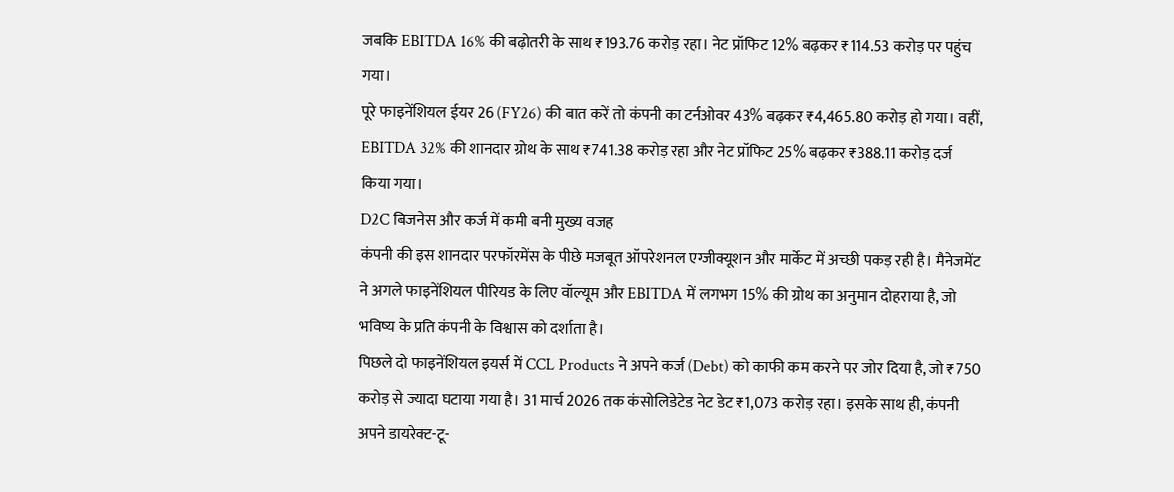जबकि EBITDA 16% की बढ़ोतरी के साथ ₹193.76 करोड़ रहा। नेट प्रॉफिट 12% बढ़कर ₹114.53 करोड़ पर पहुंच गया।
पूरे फाइनेंशियल ईयर 26 (FY26) की बात करें तो कंपनी का टर्नओवर 43% बढ़कर ₹4,465.80 करोड़ हो गया। वहीं, EBITDA 32% की शानदार ग्रोथ के साथ ₹741.38 करोड़ रहा और नेट प्रॉफिट 25% बढ़कर ₹388.11 करोड़ दर्ज किया गया।
D2C बिजनेस और कर्ज में कमी बनी मुख्य वजह
कंपनी की इस शानदार परफॉरमेंस के पीछे मजबूत ऑपरेशनल एग्जीक्यूशन और मार्केट में अच्छी पकड़ रही है। मैनेजमेंट ने अगले फाइनेंशियल पीरियड के लिए वॉल्यूम और EBITDA में लगभग 15% की ग्रोथ का अनुमान दोहराया है, जो भविष्य के प्रति कंपनी के विश्वास को दर्शाता है।
पिछले दो फाइनेंशियल इयर्स में CCL Products ने अपने कर्ज (Debt) को काफी कम करने पर जोर दिया है, जो ₹750 करोड़ से ज्यादा घटाया गया है। 31 मार्च 2026 तक कंसोलिडेटेड नेट डेट ₹1,073 करोड़ रहा। इसके साथ ही, कंपनी अपने डायरेक्ट-टू-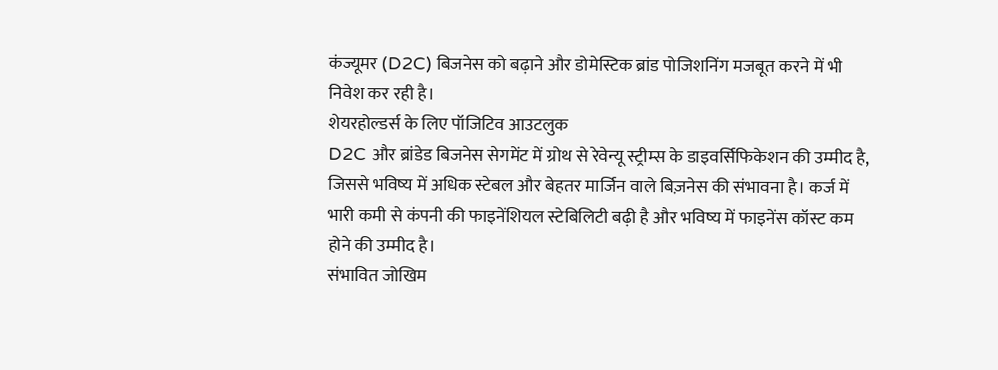कंज्यूमर (D2C) बिजनेस को बढ़ाने और डोमेस्टिक ब्रांड पोजिशनिंग मजबूत करने में भी निवेश कर रही है।
शेयरहोल्डर्स के लिए पॉजिटिव आउटलुक
D2C और ब्रांडेड बिजनेस सेगमेंट में ग्रोथ से रेवेन्यू स्ट्रीम्स के डाइवर्सिफिकेशन की उम्मीद है, जिससे भविष्य में अधिक स्टेबल और बेहतर मार्जिन वाले बिज़नेस की संभावना है। कर्ज में भारी कमी से कंपनी की फाइनेंशियल स्टेबिलिटी बढ़ी है और भविष्य में फाइनेंस कॉस्ट कम होने की उम्मीद है।
संभावित जोखिम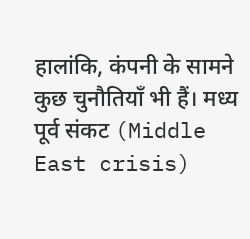हालांकि, कंपनी के सामने कुछ चुनौतियाँ भी हैं। मध्य पूर्व संकट (Middle East crisis)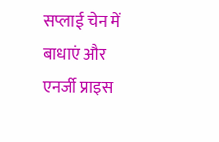सप्लाई चेन में बाधाएं और एनर्जी प्राइस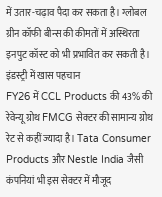में उतार-चढ़ाव पैदा कर सकता है। ग्लोबल ग्रीन कॉफी बीन्स की कीमतों में अस्थिरता इनपुट कॉस्ट को भी प्रभावित कर सकती है।
इंडस्ट्री में खास पहचान
FY26 में CCL Products की 43% की रेवेन्यू ग्रोथ FMCG सेक्टर की सामान्य ग्रोथ रेट से कहीं ज्यादा है। Tata Consumer Products और Nestle India जैसी कंपनियां भी इस सेक्टर में मौजूद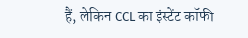हैं, लेकिन CCL का इंस्टेंट कॉफी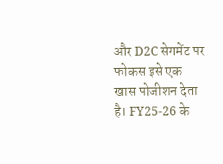और D2C सेगमेंट पर फोकस इसे एक खास पोजीशन देता है। FY25-26 के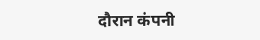दौरान कंपनी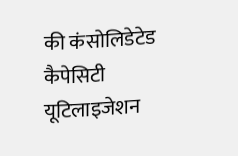की कंसोलिडेटेड कैपेसिटी यूटिलाइजेशन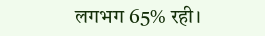लगभग 65% रही।